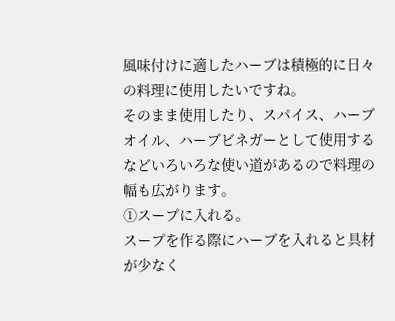風味付けに適したハーブは積極的に日々の料理に使用したいですね。
そのまま使用したり、スパイス、ハーブオイル、ハーブビネガーとして使用するなどいろいろな使い道があるので料理の幅も広がります。
①スープに入れる。
スープを作る際にハーブを入れると具材が少なく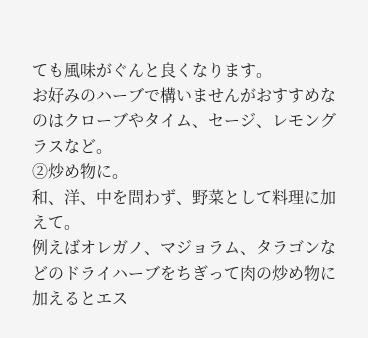ても風味がぐんと良くなります。
お好みのハーブで構いませんがおすすめなのはクローブやタイム、セージ、レモングラスなど。
②炒め物に。
和、洋、中を問わず、野菜として料理に加えて。
例えばオレガノ、マジョラム、タラゴンなどのドライハーブをちぎって肉の炒め物に加えるとエス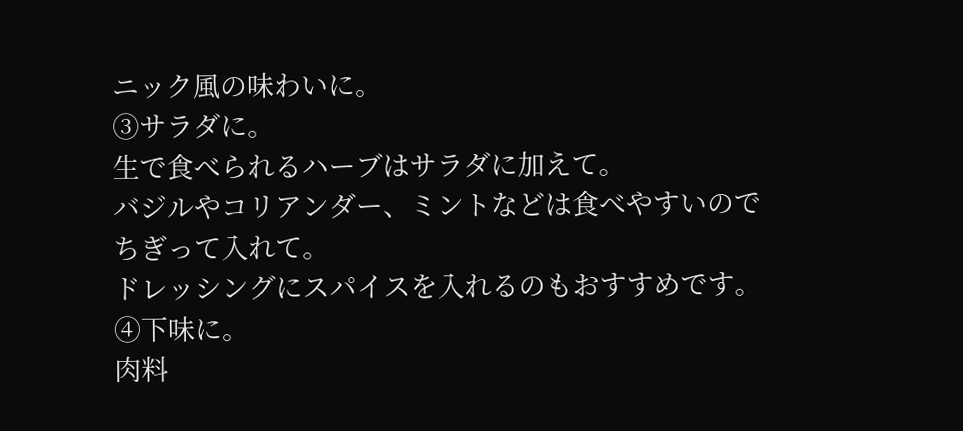ニック風の味わいに。
③サラダに。
生で食べられるハーブはサラダに加えて。
バジルやコリアンダー、ミントなどは食べやすいのでちぎって入れて。
ドレッシングにスパイスを入れるのもおすすめです。
④下味に。
肉料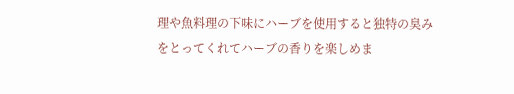理や魚料理の下味にハーブを使用すると独特の臭みをとってくれてハーブの香りを楽しめま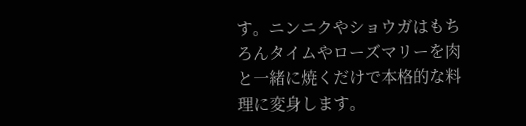す。ニンニクやショウガはもちろんタイムやローズマリーを肉と一緒に焼くだけで本格的な料理に変身します。